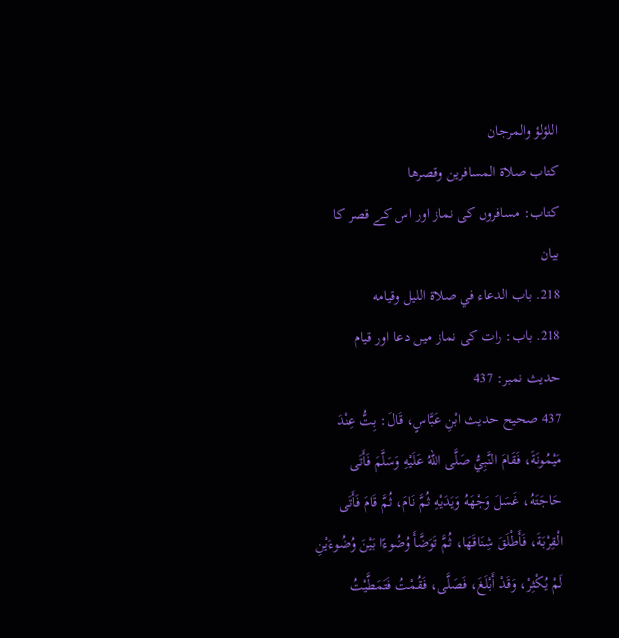اللؤلؤ والمرجان
كتاب صلاة المسافرين وقصرها
کتاب: مسافروں کی نماز اور اس کے قصر کا بیان
218. باب الدعاء في صلاة الليل وقيامه
218. باب: رات کی نماز میں دعا اور قیام
حدیث نمبر: 437
437 صحيح حديث ابْنِ عَبَّاسٍ، قَالَ: بِتُّ عِنْدَ مَيْمُونَةَ، فَقَامَ النَّبِيُّ صَلَّى اللهُ عَلَيْهِ وَسَلَّمَ فَأَتَى حَاجَتَهُ، غَسَلَ وَجْهَهُ وَيَدَيْهِ ثُمَّ نَامَ، ثُمَّ قَامَ فَأَتَى الْقِرْبَةَ، فَأَطْلَقَ شِنَاقَهَا، ثُمَّ تَوَضَّأَ وُضُوءًا بَيْنَ وُضُوءَيْنِ لَمْ يُكْثِرْ، وَقَدْ أَبْلَغَ، فَصَلَّى، فَقُمْتُ فَتَمَطَّيْتُ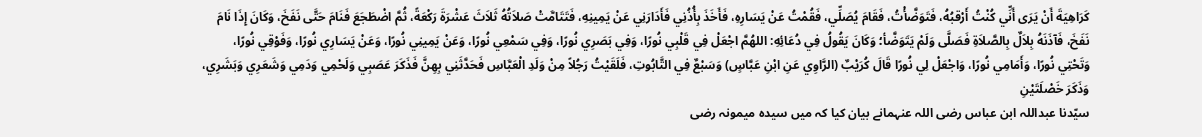كَرَاهِيَةَ أَنْ يَرَى أَنِّي كُنْتُ أَرْقبُهُ، فَتَوَضَّأْتُ، فَقَامَ يُصَلِّي، فَقُمْتُ عَنْ يَسَارِهِ، فَأَخَذَ بِأُذُنِي فَأَدَارَنِي عَنْ يَمِينِهِ، فَتَتَامَّتْ صَلاَتُهُ ثَلاَثَ عَشْرَةَ رَكْعَةً، ثُمَّ اضْطَجَعَ فَنَامَ حَتَّى نَفَخَ، وَكَانَ إِذَا نَامَ نَفَخَ، فَآذَنَهُ بِلاَلٌ بِالصَّلاَةِ فَصَلَّى وَلَمْ يَتَوَضَّأ؛ وَكَانَ يَقُولُ فِي دُعَائِهِ: اللهُمَّ اجْعَلْ فِي قَلْبِي نُورًا، وَفِي بَصَرِي نُورًا، وَفِي سَمْعِي نُورًا، وَعَنْ يَمِينِي نُورًا، وَعَنْ يَسَارِي نُورًا، وَفَوْقِي نُورًا، وَتَحْتِي نُورًا، وَأَمَامِي نُورًا، وَاجْعَلْ لِي نُورًا قَالَ كُرَيْبٌ (الرَّاوِي عَنِ ابْنِ عَبَّاسٍ) وَسَبْعٌ فِي التَّابُوتِ، فَلَقَيْتُ رَجُلاً مِنْ وَلَدِ الْعَبَّاسِ فَحَدَّثَنِي بِهِنَّ فَذَكَرَ عَصَبِي وَلَحْمِي وَدَمِي وَشَعَرِي وَبَشَرِي، وَذَكَرَ خَصْلَتَيْنِ
سیّدنا عبداللہ ابن عباس رضی اللہ عنہمانے بیان کیا کہ میں سیدہ میمونہ رضی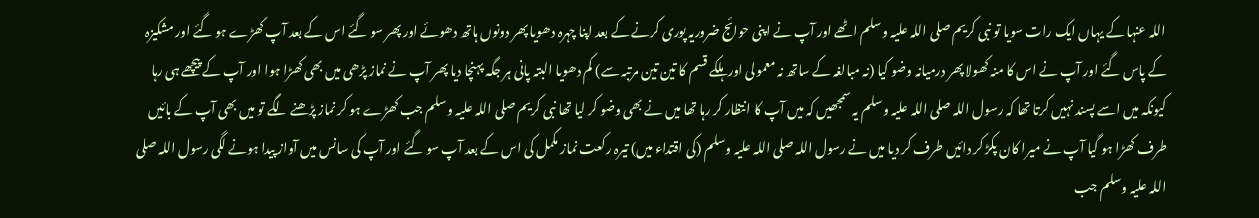اللہ عنہا کے یہاں ایک رات سویا تو نبی کریم صلی اللہ علیہ وسلم اٹھے اور آپ نے اپنی حوائج ضروریہ پوری کرنے کے بعد اپنا چہرہ دھویا پھر دونوں ہاتھ دھوئے اور پھر سو گئے اس کے بعد آپ کھڑے ہو گئے اور مشکیزہ کے پاس گئے اور آپ نے اس کا منہ کھولا پھر درمیانہ وضو کیا (نہ مبالغہ کے ساتھ نہ معمولی اور ہلکے قسم کا تین تین مرتبہ سے) کم دھویا البتہ پانی ہر جگہ پہنچا دیا پھر آپ نے نماز پڑھی میں بھی کھڑا ہوا اور آپ کے پیچھے ہی رہا کیونکہ میں اسے پسند نہیں کرتا تھا کہ رسول اللہ صلی اللہ علیہ وسلم یہ سمجھیں کہ میں آپ کا انتظار کر رہا تھا میں نے بھی وضو کر لیا تھا نبی کریم صلی اللہ علیہ وسلم جب کھڑے ہو کر نماز پڑھنے لگے تو میں بھی آپ کے بائیں طرف کھڑا ہو گیا آپ نے میرا کان پکڑ کر دائیں طرف کر دیا میں نے رسول اللہ صلی اللہ علیہ وسلم (کی اقتداء میں) تیرہ رکعت نماز مکمل کی اس کے بعد آپ سو گئے اور آپ کی سانس میں آواز پیدا ہونے لگی رسول اللہ صلی اللہ علیہ وسلم جب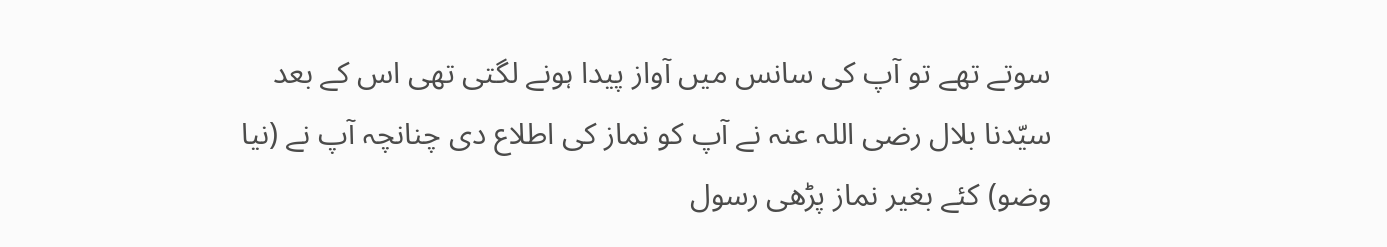سوتے تھے تو آپ کی سانس میں آواز پیدا ہونے لگتی تھی اس کے بعد سیّدنا بلال رضی اللہ عنہ نے آپ کو نماز کی اطلاع دی چنانچہ آپ نے (نیا وضو) کئے بغیر نماز پڑھی رسول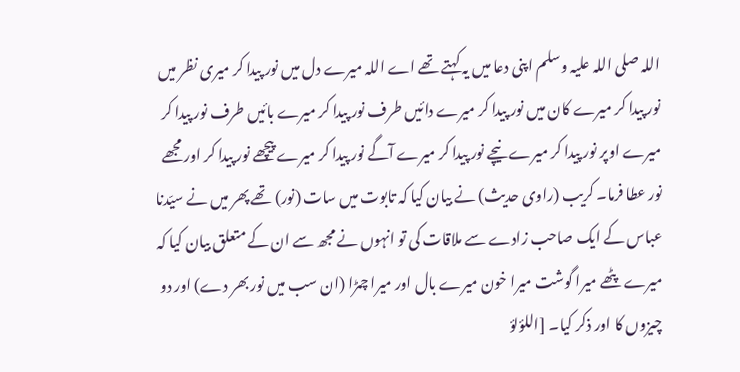اللہ صلی اللہ علیہ وسلم اپنی دعا میں یہ کہتے تھے اے اللہ میرے دل میں نور پیدا کر میری نظر میں نور پیدا کر میرے کان میں نور پیدا کر میرے دائیں طرف نور پیدا کر میرے بائیں طرف نور پیدا کر میرے اوپر نور پیدا کر میرے نیچے نور پیدا کر میرے آگے نور پیدا کر میرے پیچھے نور پیدا کر اور مجھے نور عطا فرما۔ کریب (راوی حدیث) نے بیان کیا کہ تابوت میں سات (نور) تھے پھر میں نے سیّدنا عباس کے ایک صاحب زادے سے ملاقات کی تو انہوں نے مجھ سے ان کے متعلق بیان کیا کہ میرے پٹھے میرا گوشت میرا خون میرے بال اور میرا چمڑا (ان سب میں نور بھر دے) اور دو چیزوں کا اور ذکر کیا۔ [اللؤلؤ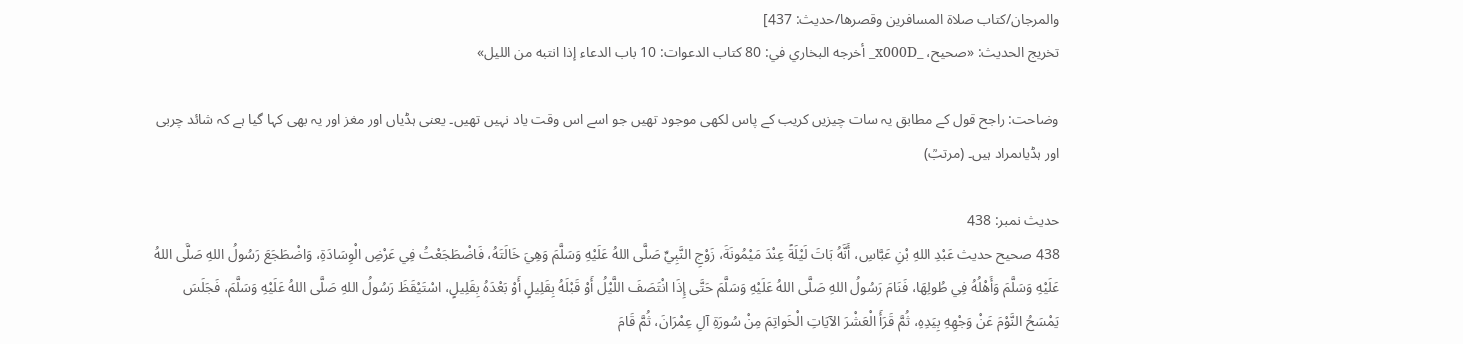والمرجان/كتاب صلاة المسافرين وقصرها/حدیث: 437]
تخریج الحدیث: «صحیح، _x000D_ أخرجه البخاري في: 80 كتاب الدعوات: 10 باب الدعاء إذا انتبه من الليل»

وضاحت: راجح قول کے مطابق یہ سات چیزیں کریب کے پاس لکھی موجود تھیں جو اسے اس وقت یاد نہیں تھیں۔ یعنی ہڈیاں اور مغز اور یہ بھی کہا گیا ہے کہ شائد چربی اور ہڈیاںمراد ہیں۔ (مرتبؒ)

حدیث نمبر: 438
438 صحيح حديث عَبْدِ اللهِ بْنِ عَبَّاسِ، أَنَّهُ بَاتَ لَيْلَةً عِنْدَ مَيْمُونَةَ، زَوْجِ النَّبِيِّ صَلَّى اللهُ عَلَيْهِ وَسَلَّمَ وَهِيَ خَالَتَهُ، فَاضْطَجَعْتُ فِي عَرْضِ الْوِسَادَةِ، وَاضْطَجَعَ رَسُولُ اللهِ صَلَّى اللهُ عَلَيْهِ وَسَلَّمَ وَأَهْلُهُ فِي طُولِهَا، فَنَامَ رَسُولُ اللهِ صَلَّى اللهُ عَلَيْهِ وَسَلَّمَ حَتَّى إِذَا انْتَصَفَ اللَّيْلُ أَوْ قَبْلَهُ بِقَلِيلٍ أَوْ بَعْدَهُ بِقَلِيلٍ، اسْتَيْقَظَ رَسُولُ اللهِ صَلَّى اللهُ عَلَيْهِ وَسَلَّمَ، فَجَلَسَ يَمْسَحُ النَّوْمَ عَنْ وَجْهِهِ بِيَدِهِ، ثُمَّ قَرَأَ الْعَشْرَ الآيَاتِ الْخَواتِمَ مِنْ سُورَةِ آلِ عِمْرَانَ، ثُمَّ قَامَ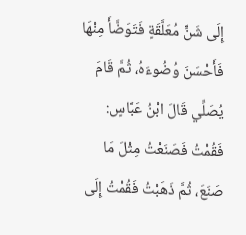إِلَى شَنٍّ مُعَلَّقَةٍ فَتَوَضَّأَ مِنْهَا فَأَحْسَنَ وُضُوءَهُ، ثُمَّ قَامَ يُصَلِّي قَالَ ابْنُ عَبَّاسٍ: فَقُمْتُ فَصَنَعْتُ مِثْلَ مَا صَنَعَ، ثُمَّ ذَهَبْتُ فَقُمْتُ إِلَى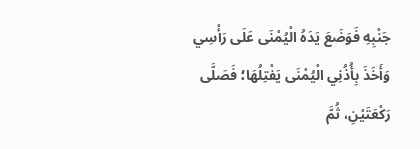جَنْبِهِ فَوَضَعَ يَدَهُ الْيُمْنَى عَلَى رَأْسِي وَأَخَذَ بِأُذُنِي الْيُمْنَى يَفْتِلُهَا؛ فَصَلَّى رَكْعَتَيْنِ، ثُمَّ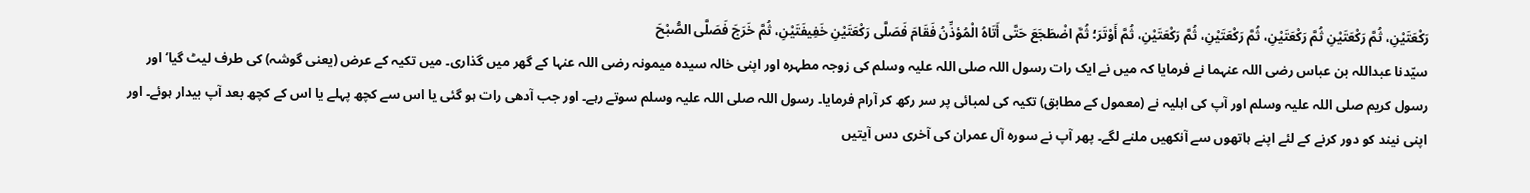رَكْعَتَيْنِ، ثُمَّ رَكْعَتَيْنِ ثُمَّ رَكْعَتَيْنِ، ثُمَّ رَكْعَتَيْنِ، ثُمَّ رَكْعَتَيْنِ، ثُمَّ أَوْتَرَ؛ ثُمَّ اضْطَجَعَ حَتَّى أَتَاهُ الْمُؤذِّنُ فَقَامَ فَصَلَّى رَكْعَتَيْنِ خَفِيفَتَيْنِ، ثُمَّ خَرَجَ فَصَلَّى الصُّبْحَ
سیّدنا عبداللہ بن عباس رضی اللہ عنہما نے فرمایا کہ میں نے ایک رات رسول اللہ صلی اللہ علیہ وسلم کی زوجہ مطہرہ اور اپنی خالہ سیدہ میمونہ رضی اللہ عنہا کے گھر میں گذاری۔ میں تکیہ کے عرض (یعنی گوشہ) کی طرف لیٹ گیا‘ اور رسول کریم صلی اللہ علیہ وسلم اور آپ کی اہلیہ نے (معمول کے مطابق) تکیہ کی لمبائی پر سر رکھ کر آرام فرمایا۔ رسول اللہ صلی اللہ علیہ وسلم سوتے رہے۔ اور جب آدھی رات ہو گئی یا اس سے کچھ پہلے یا اس کے کچھ بعد آپ بیدار ہوئے۔ اور اپنی نیند کو دور کرنے کے لئے اپنے ہاتھوں سے آنکھیں ملنے لگے۔ پھر آپ نے سورہ آل عمران کی آخری دس آیتیں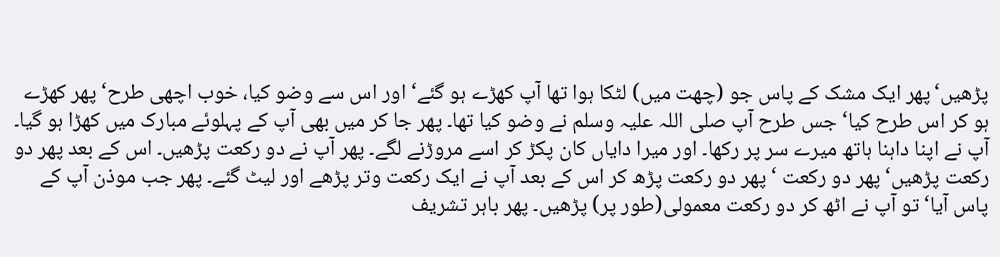پڑھیں‘پھر ایک مشک کے پاس جو (چھت میں) لٹکا ہوا تھا آپ کھڑے ہو گئے‘ اور اس سے وضو کیا، خوب اچھی طرح‘ پھر کھڑے ہو کر اس طرح کیا‘ جس طرح آپ صلی اللہ علیہ وسلم نے وضو کیا تھا۔ پھر جا کر میں بھی آپ کے پہلوئے مبارک میں کھڑا ہو گیا۔ آپ نے اپنا داہنا ہاتھ میرے سر پر رکھا۔ اور میرا دایاں کان پکڑ کر اسے مروڑنے لگے۔ پھر آپ نے دو رکعت پڑھیں۔ اس کے بعد پھر دو رکعت پڑھیں‘ پھر دو رکعت ‘ پھر دو رکعت پڑھ کر اس کے بعد آپ نے ایک رکعت وتر پڑھے اور لیٹ گئے۔ پھر جب موذن آپ کے پاس آیا‘ تو آپ نے اٹھ کر دو رکعت معمولی(طور پر) پڑھیں۔ پھر باہر تشریف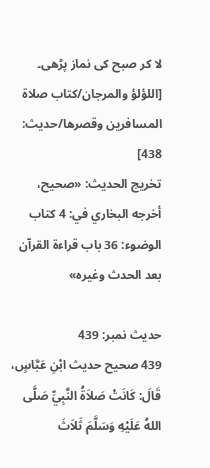لا کر صبح کی نماز پڑھی۔ [اللؤلؤ والمرجان/كتاب صلاة المسافرين وقصرها/حدیث: 438]
تخریج الحدیث: «صحیح، أخرجه البخاري في: 4 كتاب الوضوء: 36 باب قراءة القرآن بعد الحدث وغيره»

حدیث نمبر: 439
439 صحيح حديث ابْنِ عَبَّاسٍ، قَالَ: كَانَتْ صَلاَةُ النَّبِيِّ صَلَّى اللهُ عَلَيْهِ وَسَلَّمَ ثَلاَثَ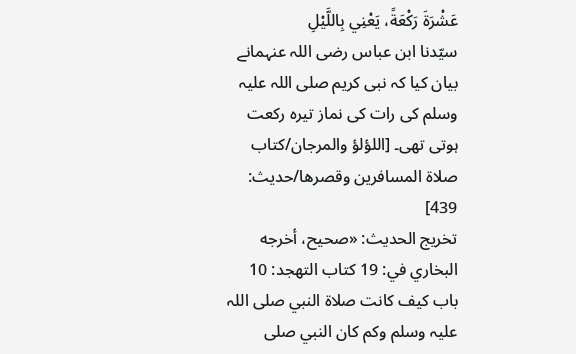عَشْرَةَ رَكْعَةً، يَعْنِي بِاللَّيْلِ
سیّدنا ابن عباس رضی اللہ عنہمانے بیان کیا کہ نبی کریم صلی اللہ علیہ وسلم کی رات کی نماز تیرہ رکعت ہوتی تھی۔ [اللؤلؤ والمرجان/كتاب صلاة المسافرين وقصرها/حدیث: 439]
تخریج الحدیث: «صحیح، أخرجه البخاري في: 19 كتاب التهجد: 10 باب كيف كانت صلاة النبي صلی اللہ علیہ وسلم وكم كان النبي صلی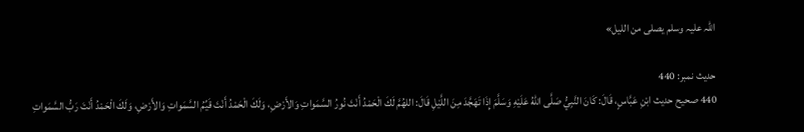اللہ علیہ وسلم يصلى من الليل»

حدیث نمبر: 440
440 صحيح حديث ابْنِ عَبَّاسٍ، قَالَ: كَانَ النَّبِيُّ صَلَّى اللهُ عَلَيْهِ وَسَلَّمَ إِذَا تَهَجَّدَ مِنَ اللَّيْلِ قَالَ: اللهُمَّ لَكَ الْحَمْدُ أَنْتَ نُورُ السَّمَواتِ وَالأَرْضِ، وَلَكَ الْحَمْدُ أَنْتَ قَيِّمُ السَّمَواتِ وَالأَرْضِ، وَلَكَ الْحَمْدُ أَنْتَ رَبُّ السَّمَواتِ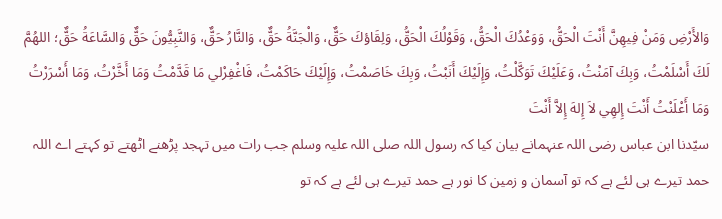وَالأَرْضِ وَمَنْ فِيهِنَّ أَنْتَ الْحَقُّ، وَوَعْدُكَ الْحَقُّ، وَقَوْلُكَ الْحَقُّ، وَلِقَاؤكَ حَقٌّ، وَالْجَنَّةُ حَقٌّ، وَالنَّارُ حَقٌّ، وَالنَّبِيُّونَ حَقٌّ وَالسَّاعَةُ حَقٌّ؛ اللهُمَّ لَكَ أَسْلَمْتُ، وَبِكَ آمَنْتُ، وَعَلَيْكَ تَوَكَّلْتُ، وَإِلَيْكَ أَنَبْتُ، وَبِكَ خَاصَمْتُ، وَإِلَيْكَ حَاكَمْتُ، فَاغْفِرْلي مَا قَدَّمْتُ وَمَا أَخَّرْتُ، وَمَا أَسْرَرْتُ وَمَا أَعْلَنْتُ أَنْتَ إِلهِي لاَ إِلهَ إِلاَّ أَنْتَ
سیّدنا ابن عباس رضی اللہ عنہمانے بیان کیا کہ رسول اللہ صلی اللہ علیہ وسلم جب رات میں تہجد پڑھنے اٹھتے تو کہتے اے اللہ حمد تیرے ہی لئے ہے کہ تو آسمان و زمین کا نور ہے حمد تیرے ہی لئے ہے کہ تو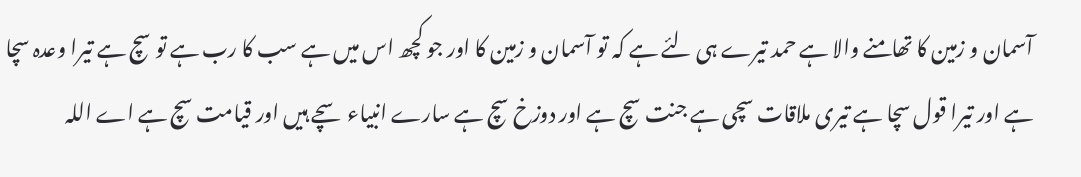آسمان و زمین کا تھامنے والا ہے حمد تیرے ہی لئے ہے کہ تو آسمان و زمین کا اور جو کچھ اس میں ہے سب کا رب ہے تو سچ ہے تیرا وعدہ سچا ہے اور تیرا قول سچا ہے تیری ملاقات سچی ہے جنت سچ ہے اور دوزخ سچ ہے سارے انبیاء سچے ہیں اور قیامت سچ ہے اے اللہ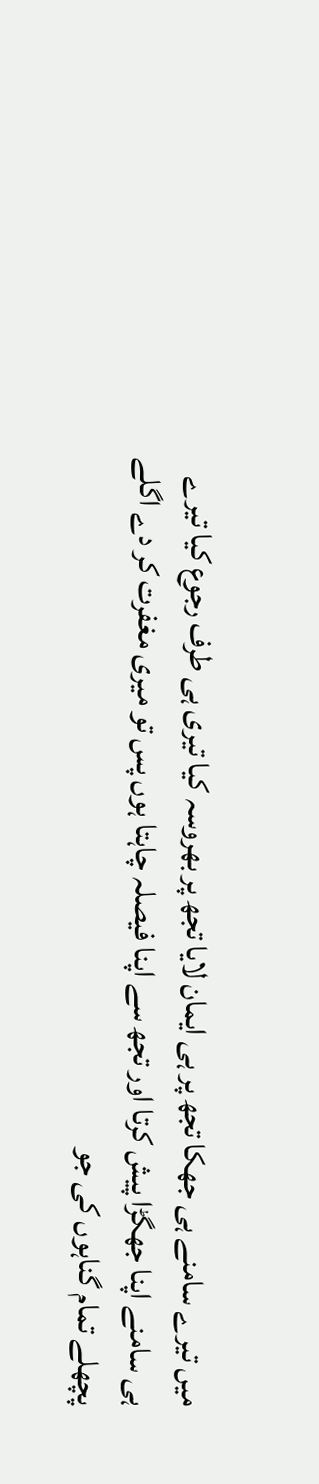میں تیرے سامنے ہی جھکا تجھ پر ہی ایمان لایا تجھ پر بھروسہ کیا تیری ہی طرف رجوع کیا تیرے ہی سامنے اپنا جھگڑا پیش کرتا اور تجھ سے اپنا فیصلہ چاہتا ہوں پس تو میری مغفرت کر دے اگلے پچھلے تمام گناہوں کی جو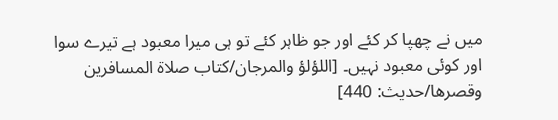میں نے چھپا کر کئے اور جو ظاہر کئے تو ہی میرا معبود ہے تیرے سوا اور کوئی معبود نہیں۔ [اللؤلؤ والمرجان/كتاب صلاة المسافرين وقصرها/حدیث: 440]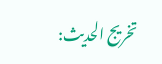تخریج الحدیث: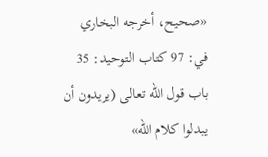«صحیح، أخرجه البخاري في: 97 كتاب التوحيد: 35 باب قول الله تعالى (يريدون أن يبدلوا كلام الله»